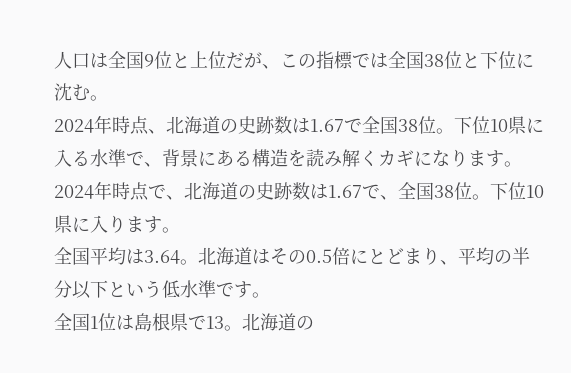人口は全国9位と上位だが、この指標では全国38位と下位に沈む。
2024年時点、北海道の史跡数は1.67で全国38位。下位10県に入る水準で、背景にある構造を読み解くカギになります。
2024年時点で、北海道の史跡数は1.67で、全国38位。下位10県に入ります。
全国平均は3.64。北海道はその0.5倍にとどまり、平均の半分以下という低水準です。
全国1位は島根県で13。北海道の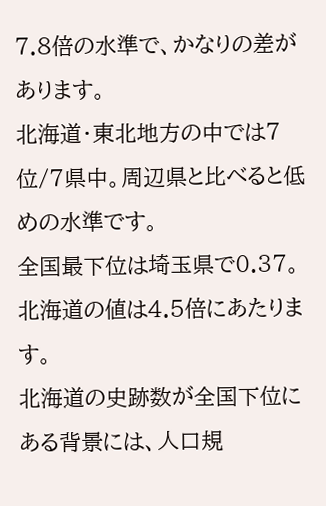7.8倍の水準で、かなりの差があります。
北海道・東北地方の中では7位/7県中。周辺県と比べると低めの水準です。
全国最下位は埼玉県で0.37。北海道の値は4.5倍にあたります。
北海道の史跡数が全国下位にある背景には、人口規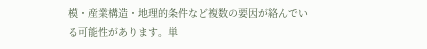模・産業構造・地理的条件など複数の要因が絡んでいる可能性があります。単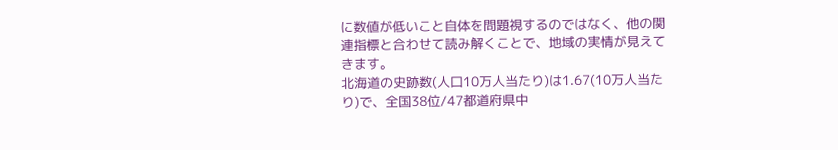に数値が低いこと自体を問題視するのではなく、他の関連指標と合わせて読み解くことで、地域の実情が見えてきます。
北海道の史跡数(人口10万人当たり)は1.67(10万人当たり)で、全国38位/47都道府県中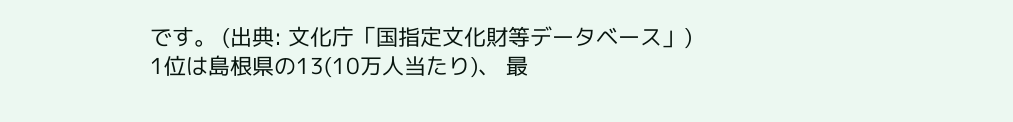です。 (出典: 文化庁「国指定文化財等データベース」)
1位は島根県の13(10万人当たり)、 最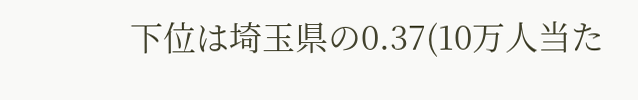下位は埼玉県の0.37(10万人当た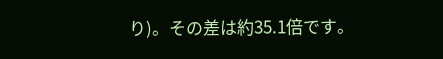り)。その差は約35.1倍です。